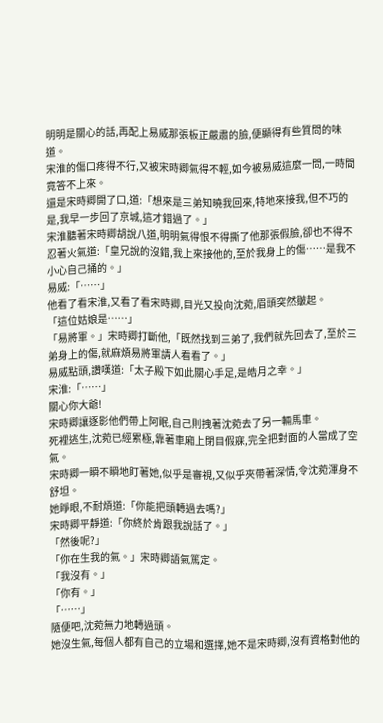明明是關心的話,再配上易威那張板正嚴肅的臉,便顯得有些質問的味道。
宋淮的傷口疼得不行,又被宋時卿氣得不輕,如今被易威這麼一問,一時間竟答不上來。
還是宋時卿開了口,道:「想來是三弟知曉我回來,特地來接我,但不巧的是,我早一步回了京城,這才錯過了。」
宋淮聽著宋時卿胡說八道,明明氣得恨不得撕了他那張假臉,卻也不得不忍著火氣道:「皇兄說的沒錯,我上來接他的,至於我身上的傷……是我不小心自己捅的。」
易威:「……」
他看了看宋淮,又看了看宋時卿,目光又投向沈菀,眉頭突然皺起。
「這位姑娘是……」
「易將軍。」宋時卿打斷他,「既然找到三弟了,我們就先回去了,至於三弟身上的傷,就麻煩易將軍請人看看了。」
易威點頭,讚嘆道:「太子殿下如此關心手足,是皓月之幸。」
宋淮:「……」
關心你大爺!
宋時卿讓逐影他們帶上阿眠,自己則拽著沈菀去了另一輛馬車。
死裡逃生,沈菀已經累極,靠著車廂上閉目假寐,完全把對面的人當成了空氣。
宋時卿一瞬不瞬地盯著她,似乎是審視,又似乎夾帶著深情,令沈菀渾身不舒坦。
她睜眼,不耐煩道:「你能把頭轉過去嗎?」
宋時卿平靜道:「你終於肯跟我說話了。」
「然後呢?」
「你在生我的氣。」宋時卿語氣篤定。
「我沒有。」
「你有。」
「……」
隨便吧,沈菀無力地轉過頭。
她沒生氣,每個人都有自己的立場和選擇,她不是宋時卿,沒有資格對他的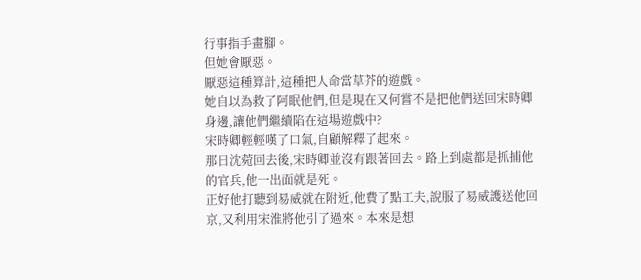行事指手畫腳。
但她會厭惡。
厭惡這種算計,這種把人命當草芥的遊戲。
她自以為救了阿眠他們,但是現在又何嘗不是把他們送回宋時卿身邊,讓他們繼續陷在這場遊戲中?
宋時卿輕輕嘆了口氣,自顧解釋了起來。
那日沈菀回去後,宋時卿並沒有跟著回去。路上到處都是抓捕他的官兵,他一出面就是死。
正好他打聽到易威就在附近,他費了點工夫,說服了易威護送他回京,又利用宋淮將他引了過來。本來是想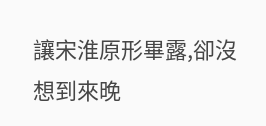讓宋淮原形畢露,卻沒想到來晚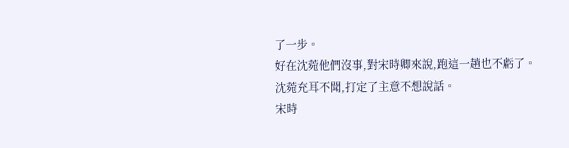了一步。
好在沈菀他們沒事,對宋時卿來說,跑這一趟也不虧了。
沈菀充耳不聞,打定了主意不想說話。
宋時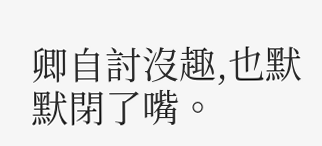卿自討沒趣,也默默閉了嘴。